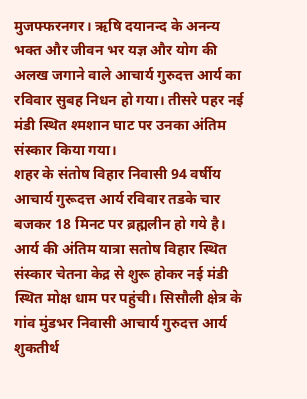मुजफ्फरनगर। ऋषि दयानन्द के अनन्य भक्त और जीवन भर यज्ञ और योग की अलख जगाने वाले आचार्य गुरुदत्त आर्य का रविवार सुबह निधन हो गया। तीसरे पहर नई मंडी स्थित श्मशान घाट पर उनका अंतिम संस्कार किया गया।
शहर के संतोष विहार निवासी 94 वर्षीय आचार्य गुरूदत्त आर्य रविवार तडके चार बजकर 18 मिनट पर ब्रह्मलीन हो गये है। आर्य की अंतिम यात्रा सतोष विहार स्थित संस्कार चेतना केद्र से शुरू होकर नई मंडी स्थित मोक्ष धाम पर पहुंची। सिसौली क्षेत्र के गांव मुंडभर निवासी आचार्य गुरुदत्त आर्य शुकतीर्थ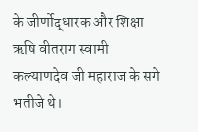के जीर्णोद्धारक और शिक्षा ऋषि वीतराग स्वामी कल्याणदेव जी महाराज के सगे भतीजे थे।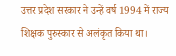उत्तर प्रदेश सरकार ने उन्हें वर्ष 1994 में राज्य शिक्षक पुरुस्कार से अलंकृत किया था।